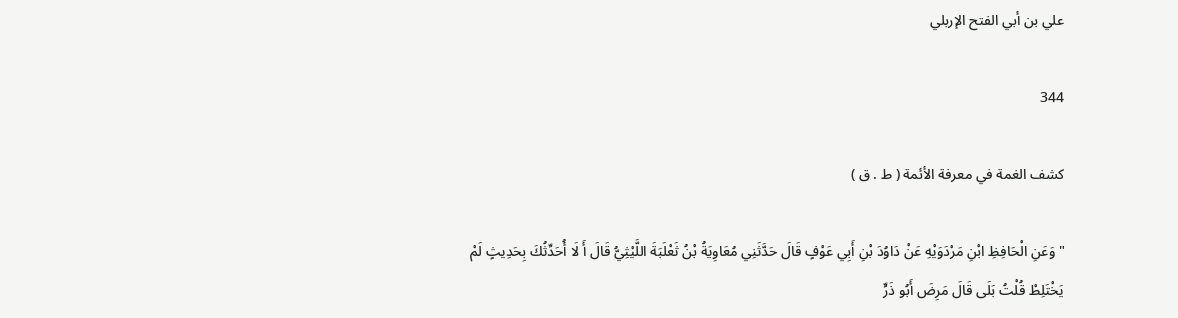علي بن أبي الفتح الإربلي

344

كشف الغمة في معرفة الأئمة ( ط . ق )

" وَعَنِ الْحَافِظِ ابْنِ مَرْدَوَيْهِ عَنْ دَاوُدَ بْنِ أَبِي عَوْفٍ قَالَ حَدَّثَنِي مُعَاوِيَةُ بْنُ ثَعْلَبَةَ اللَّيْثِيُّ قَالَ أَ لَا أُحَدِّثُكَ بِحَدِيثٍ لَمْ يَخْتَلِطْ قُلْتُ بَلَى قَالَ مَرِضَ أَبُو ذَرٍّ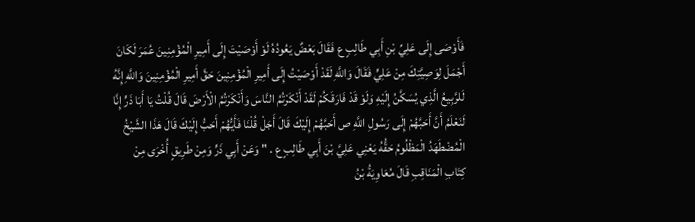فَأَوْصَى إِلَى عَلِيِّ بْنِ أَبِي طَالِبٍ ع فَقَالَ بَعْضٌ يَعُودُهُ لَوْ أَوْصَيْتَ إِلَى أَمِيرِ الْمُؤْمِنِينَ عُمَرَ لَكَانَ أَجْمَلَ لِوَصِيَّتِكَ مِنْ عَلِيٍّ فَقَالَ وَاللَّهِ لَقَدْ أَوْصَيْتُ إِلَى أَمِيرِ الْمُؤْمِنِينَ حَقَّ أَمِيرِ الْمُؤْمِنِينَ وَاللَّهِ إِنَّهُ لَلرَّبِيعُ الَّذِي يُسَكَّنُ إِلَيْهِ وَلَوْ قَدْ فَارَقَكُمْ لَقَدْ أَنْكَرْتُمُ النَّاسَ وَأَنْكَرْتُمُ الْأَرْضَ قَالَ قُلْتُ يَا أَبَا ذَرٍّ إِنَّا لَنَعْلَمُ أَنَّ أَحَبَّهُمْ إِلَى رَسُولِ اللَّهِ ص أَحَبَّهُمْ إِلَيْكَ قَالَ أَجَلْ قُلْنَا فَأَيُّهُمْ أَحَبُّ إِلَيْكَ قَالَ هَذَا الشَّيْخُ الْمُضْطَهَدُ الْمَظْلُومُ حَقُّهُ يَعْنِي عَلِيَّ بْنَ أَبِي طَالِبٍ ع . " وَعَنْ أَبِي ذَرٍّ وَمِنْ طَرِيقٍ أُخْرَى مِنْ كِتَابِ الْمَنَاقِبِ قَالَ مُعَاوِيَةُ بْنُ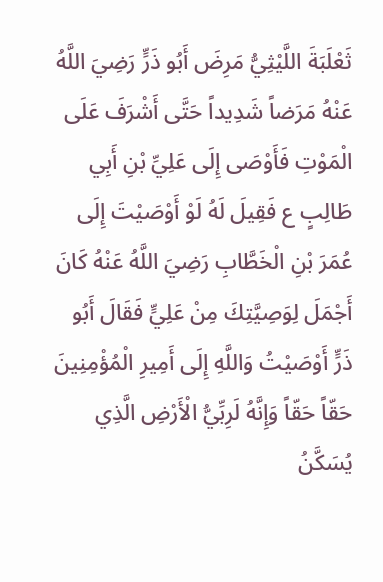ثَعْلَبَةَ اللَّيْثِيُّ مَرِضَ أَبُو ذَرٍّ رَضِيَ اللَّهُ عَنْهُ مَرَضاً شَدِيداً حَتَّى أَشْرَفَ عَلَى الْمَوْتِ فَأَوْصَى إِلَى عَلِيِّ بْنِ أَبِي طَالِبٍ ع فَقِيلَ لَهُ لَوْ أَوْصَيْتَ إِلَى عُمَرَ بْنِ الْخَطَّابِ رَضِيَ اللَّهُ عَنْهُ كَانَ أَجْمَلَ لِوَصِيَّتِكَ مِنْ عَلِيٍّ فَقَالَ أَبُو ذَرٍّ أَوْصَيْتُ وَاللَّهِ إِلَى أَمِيرِ الْمُؤْمِنِينَ حَقّاً حَقّاً وَإِنَّهُ لَرِبِّيُّ الْأَرْضِ الَّذِي يُسَكَّنُ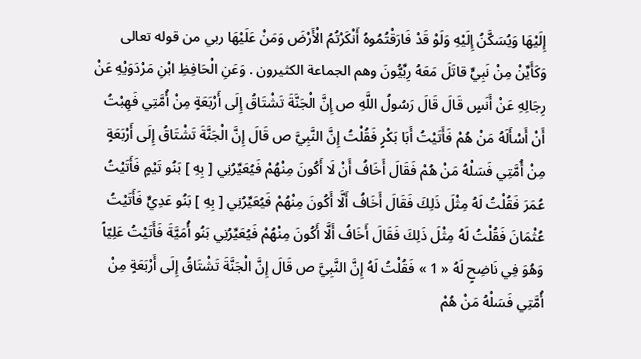إِلَيْهَا وَيُسَكَّنُ إِلَيْهِ وَلَوْ قَدْ فَارَقْتُمُوهُ أَنْكَرْتُمُ الْأَرْضَ وَمَنْ عَلَيْهَا ربي من قوله تعالى وَكَأَيِّنْ مِنْ نَبِيٍّ قاتَلَ مَعَهُ رِبِّيُّونَ وهم الجماعة الكثيرون . وَعَنِ الْحَافِظِ ابْنِ مَرْدَوَيْهِ عَنْ رِجَالِهِ عَنْ أَنَسٍ قَالَ قَالَ رَسُولُ اللَّهِ ص إِنَّ الْجَنَّةَ تَشْتَاقُ إِلَى أَرْبَعَةٍ مِنْ أُمَّتِي فَهِبْتُ أَنْ أَسْأَلَهُ مَنْ هُمْ فَأَتَيْتُ أَبَا بَكْرٍ فَقُلْتُ إِنَّ النَّبِيَّ ص قَالَ إِنَّ الْجَنَّةَ تَشْتَاقُ إِلَى أَرْبَعَةٍ مِنْ أُمَّتِي فَسَلْهُ مَنْ هُمْ فَقَالَ أَخَافُ أَنْ لَا أَكُونَ مِنْهُمْ فَيُعَيِّرُنِي [ بِهِ ] بَنُو تَيْمٍ فَأَتَيْتُ عُمَرَ فَقُلْتُ لَهُ مِثْلَ ذَلِكَ فَقَالَ أَخَافُ أَلَّا أَكُونَ مِنْهُمْ فَيُعَيِّرُنِي [ بِهِ ] بَنُو عَدِيٍّ فَأَتَيْتُ عُثْمَانَ فَقُلْتُ لَهُ مِثْلَ ذَلِكَ فَقَالَ أَخَافُ أَلَّا أَكُونَ مِنْهُمْ فَيُعَيِّرُنِي بَنُو أُمَيَّةَ فَأَتَيْتُ عَلِيّاً وَهُوَ فِي نَاضِحٍ لَهُ « 1 » فَقُلْتُ لَهُ إِنَّ النَّبِيَّ ص قَالَ إِنَّ الْجَنَّةَ تَشْتَاقُ إِلَى أَرْبَعَةٍ مِنْ أُمَّتِي فَسَلْهُ مَنْ هُمْ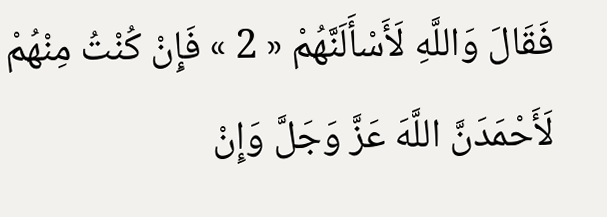فَقَالَ وَاللَّهِ لَأَسْأَلَنَّهُمْ « 2 » فَإِنْ كُنْتُ مِنْهُمْ لَأَحْمَدَنَّ اللَّهَ عَزَّ وَجَلَّ وَإِنْ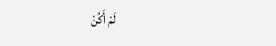لَمْ أَكُنْ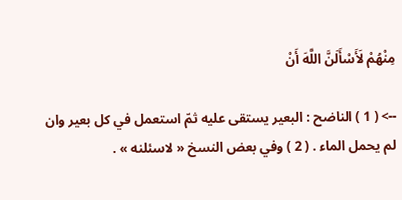مِنْهُمْ لَأَسْأَلَنَّ اللَّهَ أَنْ

--> ( 1 ) الناضح : البعير يستقى عليه ثمّ استعمل في كل بعير وان لم يحمل الماء . ( 2 ) وفي بعض النسخ « لاسئلنه » .